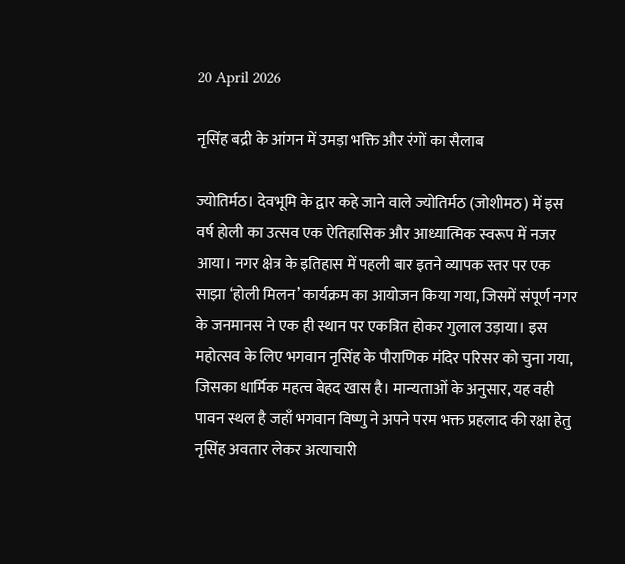20 April 2026

नृसिंह बद्री के आंगन में उमड़ा भक्ति और रंगों का सैलाब

ज्योतिर्मठ। देवभूमि के द्वार कहे जाने वाले ज्योतिर्मठ (जोशीमठ) में इस वर्ष होली का उत्सव एक ऐतिहासिक और आध्यात्मिक स्वरूप में नजर आया। नगर क्षेत्र के इतिहास में पहली बार इतने व्यापक स्तर पर एक साझा ‘होली मिलन’ कार्यक्रम का आयोजन किया गया, जिसमें संपूर्ण नगर के जनमानस ने एक ही स्थान पर एकत्रित होकर गुलाल उड़ाया। इस महोत्सव के लिए भगवान नृसिंह के पौराणिक मंदिर परिसर को चुना गया, जिसका धार्मिक महत्व बेहद खास है। मान्यताओं के अनुसार, यह वही पावन स्थल है जहाँ भगवान विष्णु ने अपने परम भक्त प्रहलाद की रक्षा हेतु नृसिंह अवतार लेकर अत्याचारी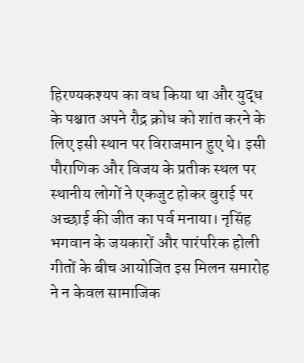हिरण्यकश्यप का वध किया था और युद्ध के पश्चात अपने रौद्र क्रोध को शांत करने के लिए इसी स्थान पर विराजमान हुए थे। इसी पौराणिक और विजय के प्रतीक स्थल पर स्थानीय लोगों ने एकजुट होकर बुराई पर अच्छाई की जीत का पर्व मनाया। नृसिंह भगवान के जयकारों और पारंपरिक होली गीतों के बीच आयोजित इस मिलन समारोह ने न केवल सामाजिक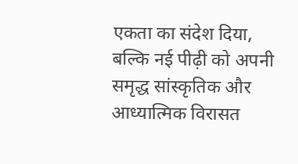एकता का संदेश दिया, बल्कि नई पीढ़ी को अपनी समृद्ध सांस्कृतिक और आध्यात्मिक विरासत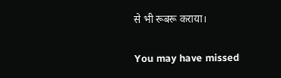से भी रूबरू कराया।

You may have missed